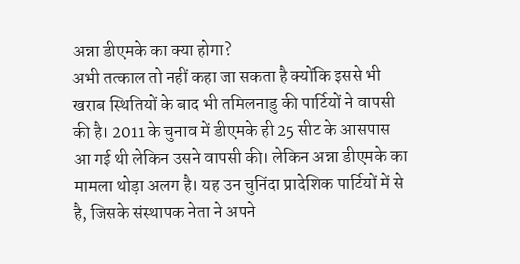अन्ना डीएमके का क्या होगा?
अभी तत्काल तो नहीं कहा जा सकता है क्योंकि इससे भी खराब स्थितियों के बाद भी तमिलनाडु की पार्टियों ने वापसी की है। 2011 के चुनाव में डीएमके ही 25 सीट के आसपास आ गई थी लेकिन उसने वापसी की। लेकिन अन्ना डीएमके का मामला थोड़ा अलग है। यह उन चुनिंदा प्रादेशिक पार्टियों में से है, जिसके संस्थापक नेता ने अपने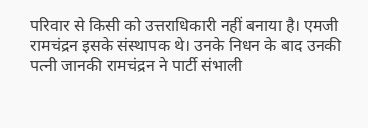परिवार से किसी को उत्तराधिकारी नहीं बनाया है। एमजी रामचंद्रन इसके संस्थापक थे। उनके निधन के बाद उनकी पत्नी जानकी रामचंद्रन ने पार्टी संभाली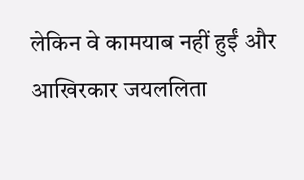लेकिन वे कामयाब नहीं हुईं और आखिरकार जयललिता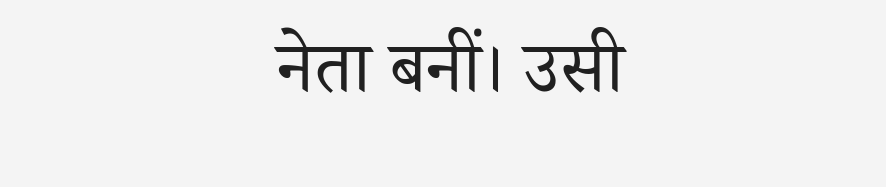नेता बनीं। उसी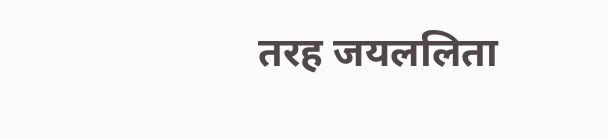तरह जयललिता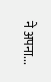ने अपना...